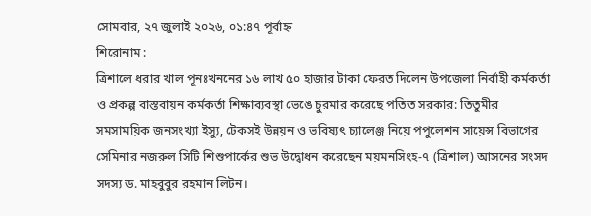সোমবার, ২৭ জুলাই ২০২৬, ০১:৪৭ পূর্বাহ্ন
শিরোনাম :
ত্রিশালে ধরার খাল পূনঃখননের ১৬ লাখ ৫০ হাজার টাকা ফেরত দিলেন উপজেলা নির্বাহী কর্মকর্তা ও প্রকল্প বাস্তবায়ন কর্মকর্তা শিক্ষাব্যবস্থা ভেঙে চুরমার করেছে পতিত সরকার: তিতুমীর সমসাময়িক জনসংখ্যা ইস্যু, টেকসই উন্নয়ন ও ভবিষ্যৎ চ্যালেঞ্জ নিয়ে পপুলেশন সায়েন্স বিভাগের সেমিনার নজরুল সিটি শিশুপার্কের শুভ উদ্বোধন করেছেন ময়মনসিংহ-৭ (ত্রিশাল) আসনের সংসদ সদস্য ড. মাহবুবুর রহমান লিটন।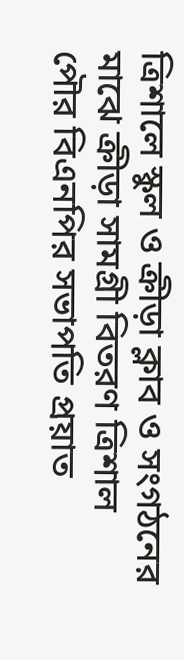ত্রিশালে স্কুল ও ক্রীড়া ক্লাব ও সংগঠনের মাঝে ক্রীড়া সামগ্রী বিতরণ ত্রিশাল পৌর বিএনপির সভাপতি প্রয়াত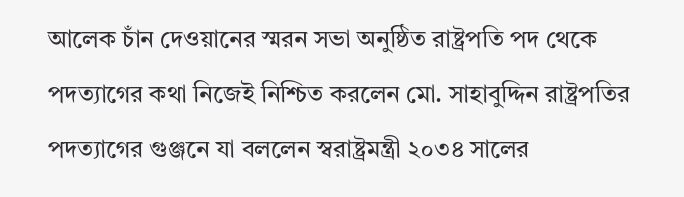আলেক চাঁন দেওয়ানের স্মরন সভা অনুষ্ঠিত রাষ্ট্রপতি পদ থেকে পদত্যাগের কথা নিজেই নিশ্চিত করলেন মো. সাহাবুদ্দিন রাষ্ট্রপতির পদত্যাগের গুঞ্জনে যা বললেন স্বরাষ্ট্রমন্ত্রী ২০৩৪ সালের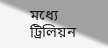মধ্যে ট্রিলিয়ন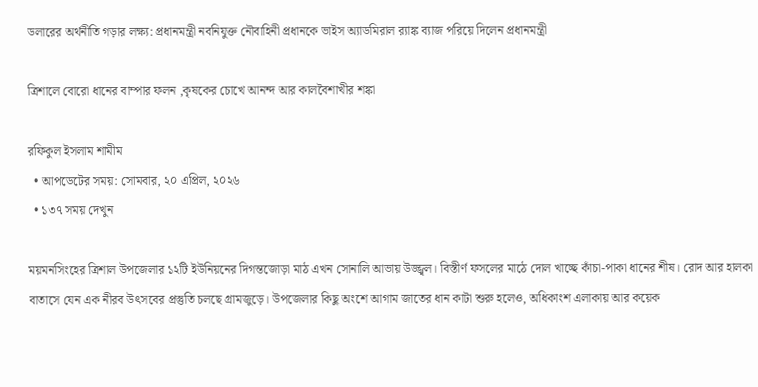ডলারের অর্থনীতি গড়ার লক্ষ্য: প্রধানমন্ত্রী নবনিযুক্ত নৌবাহিনী প্রধানকে ভাইস অ্যাডমিরাল র‌্যাঙ্ক ব্যাজ পরিয়ে দিলেন প্রধানমন্ত্রী

ত্রিশালে বোরো ধানের বাম্পার ফলন ,কৃষকের চোখে আনন্দ আর কালবৈশাখীর শঙ্কা

রফিকুল ইসলাম শামীম
  • আপডেটের সময়: সোমবার, ২০ এপ্রিল, ২০২৬
  • ১৩৭ সময় দেখুন

ময়মনসিংহের ত্রিশাল উপজেলার ১২টি ইউনিয়নের দিগন্তজোড়া মাঠ এখন সোনালি আভায় উজ্জ্বল। বিস্তীর্ণ ফসলের মাঠে দোল খাচ্ছে কাঁচা-পাকা ধানের শীষ। রোদ আর হালকা বাতাসে যেন এক নীরব উৎসবের প্রস্তুতি চলছে গ্রামজুড়ে। উপজেলার কিছু অংশে আগাম জাতের ধান কাটা শুরু হলেও, অধিকাংশ এলাকায় আর কয়েক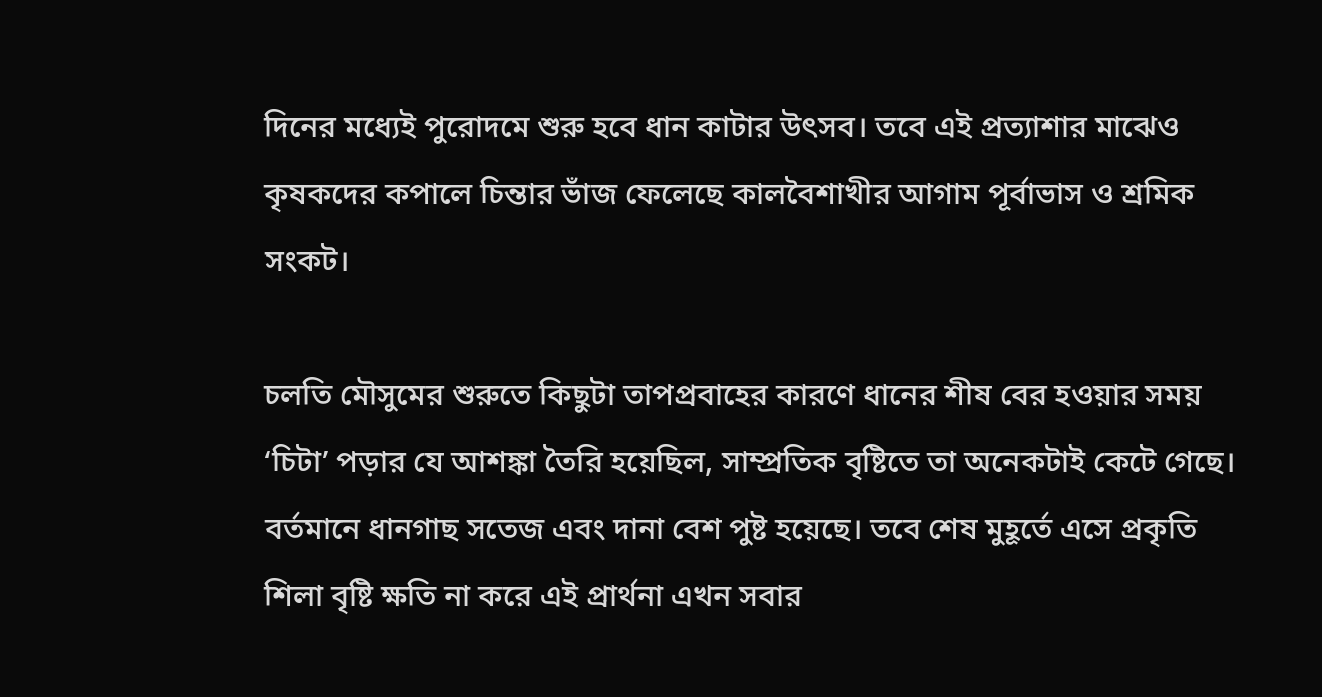দিনের মধ্যেই পুরোদমে শুরু হবে ধান কাটার উৎসব। তবে এই প্রত্যাশার মাঝেও কৃষকদের কপালে চিন্তার ভাঁজ ফেলেছে কালবৈশাখীর আগাম পূর্বাভাস ও শ্রমিক সংকট।

চলতি মৌসুমের শুরুতে কিছুটা তাপপ্রবাহের কারণে ধানের শীষ বের হওয়ার সময় ‘চিটা’ পড়ার যে আশঙ্কা তৈরি হয়েছিল, সাম্প্রতিক বৃষ্টিতে তা অনেকটাই কেটে গেছে। বর্তমানে ধানগাছ সতেজ এবং দানা বেশ পুষ্ট হয়েছে। তবে শেষ মুহূর্তে এসে প্রকৃতি শিলা বৃষ্টি ক্ষতি না করে এই প্রার্থনা এখন সবার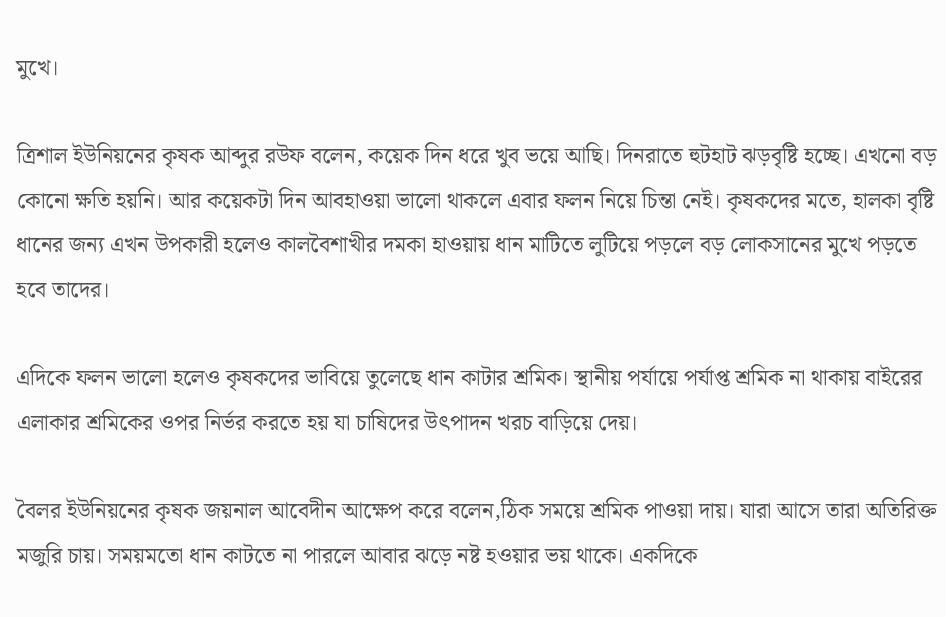মুখে।

ত্রিশাল ইউনিয়নের কৃষক আব্দুর রউফ বলেন, কয়েক দিন ধরে খুব ভয়ে আছি। দিনরাতে হুটহাট ঝড়বৃষ্টি হচ্ছে। এখনো বড় কোনো ক্ষতি হয়নি। আর কয়েকটা দিন আবহাওয়া ভালো থাকলে এবার ফলন নিয়ে চিন্তা নেই। কৃষকদের মতে, হালকা বৃষ্টি ধানের জন্য এখন উপকারী হলেও কালবৈশাখীর দমকা হাওয়ায় ধান মাটিতে লুটিয়ে পড়লে বড় লোকসানের মুখে পড়তে হবে তাদের।

এদিকে ফলন ভালো হলেও কৃষকদের ভাবিয়ে তুলেছে ধান কাটার শ্রমিক। স্থানীয় পর্যায়ে পর্যাপ্ত শ্রমিক না থাকায় বাইরের এলাকার শ্রমিকের ওপর নির্ভর করতে হয় যা চাষিদের উৎপাদন খরচ বাড়িয়ে দেয়।

বৈলর ইউনিয়নের কৃষক জয়নাল আবেদীন আক্ষেপ করে বলেন,ঠিক সময়ে শ্রমিক পাওয়া দায়। যারা আসে তারা অতিরিক্ত মজুরি চায়। সময়মতো ধান কাটতে না পারলে আবার ঝড়ে নষ্ট হওয়ার ভয় থাকে। একদিকে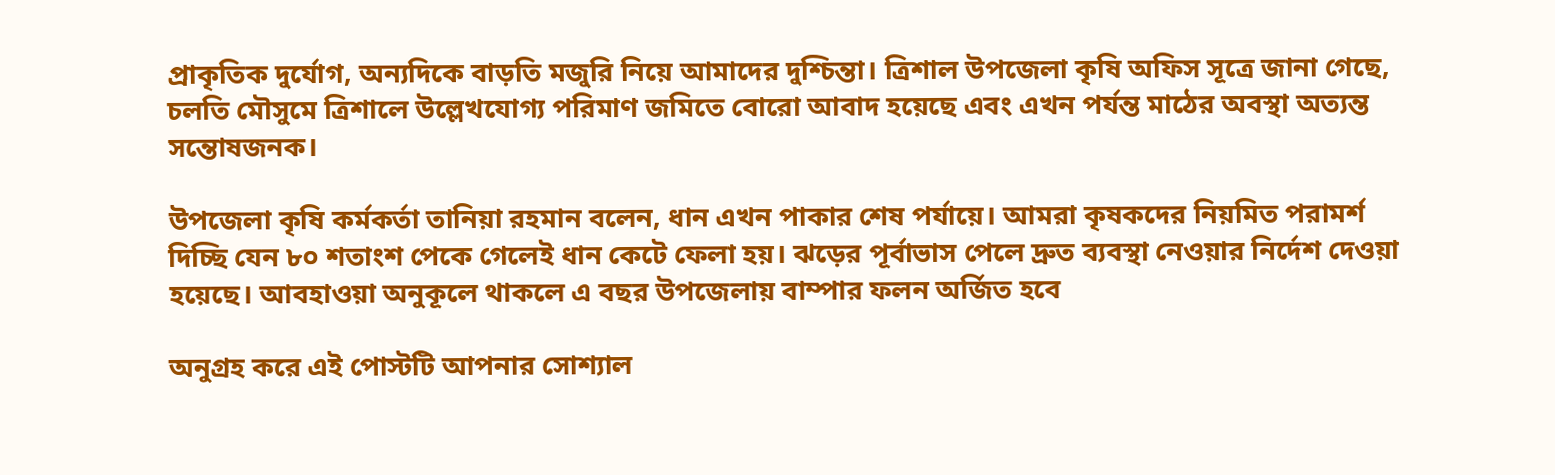প্রাকৃতিক দুর্যোগ, অন্যদিকে বাড়তি মজুরি নিয়ে আমাদের দুশ্চিন্তা। ত্রিশাল উপজেলা কৃষি অফিস সূত্রে জানা গেছে, চলতি মৌসুমে ত্রিশালে উল্লেখযোগ্য পরিমাণ জমিতে বোরো আবাদ হয়েছে এবং এখন পর্যন্ত মাঠের অবস্থা অত্যন্ত সন্তোষজনক।

উপজেলা কৃষি কর্মকর্তা তানিয়া রহমান বলেন, ধান এখন পাকার শেষ পর্যায়ে। আমরা কৃষকদের নিয়মিত পরামর্শ দিচ্ছি যেন ৮০ শতাংশ পেকে গেলেই ধান কেটে ফেলা হয়। ঝড়ের পূর্বাভাস পেলে দ্রুত ব্যবস্থা নেওয়ার নির্দেশ দেওয়া হয়েছে। আবহাওয়া অনুকূলে থাকলে এ বছর উপজেলায় বাম্পার ফলন অর্জিত হবে

অনুগ্রহ করে এই পোস্টটি আপনার সোশ্যাল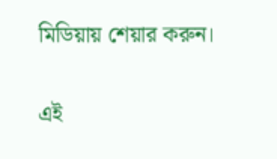মিডিয়ায় শেয়ার করুন।

এই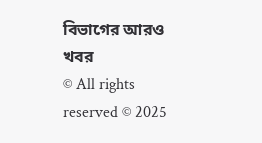বিভাগের আরও খবর
© All rights reserved © 2025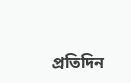প্রতিদিন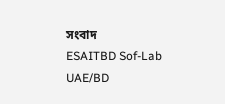সংবাদ
ESAITBD Sof-Lab UAE/BD